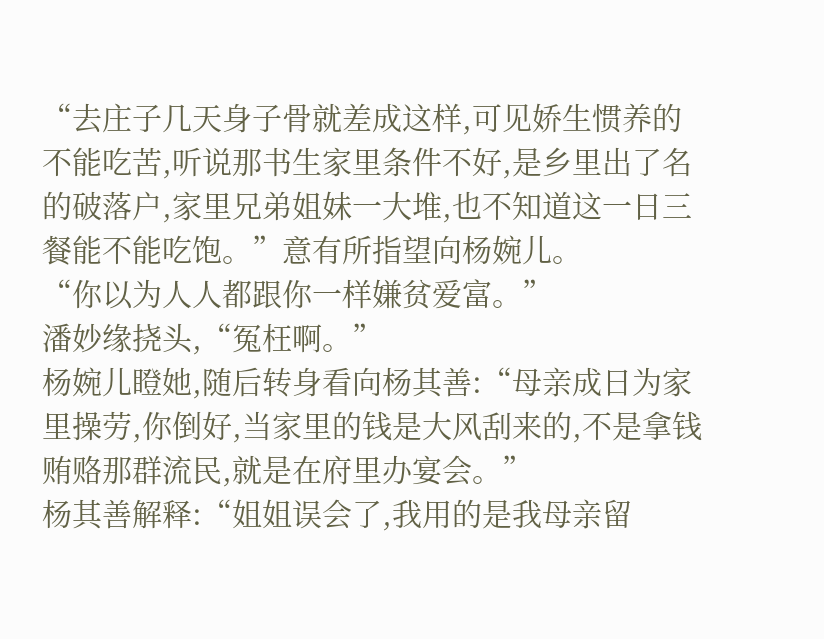“去庄子几天身子骨就差成这样,可见娇生惯养的不能吃苦,听说那书生家里条件不好,是乡里出了名的破落户,家里兄弟姐妹一大堆,也不知道这一日三餐能不能吃饱。”意有所指望向杨婉儿。
“你以为人人都跟你一样嫌贫爱富。”
潘妙缘挠头,“冤枉啊。”
杨婉儿瞪她,随后转身看向杨其善:“母亲成日为家里操劳,你倒好,当家里的钱是大风刮来的,不是拿钱贿赂那群流民,就是在府里办宴会。”
杨其善解释:“姐姐误会了,我用的是我母亲留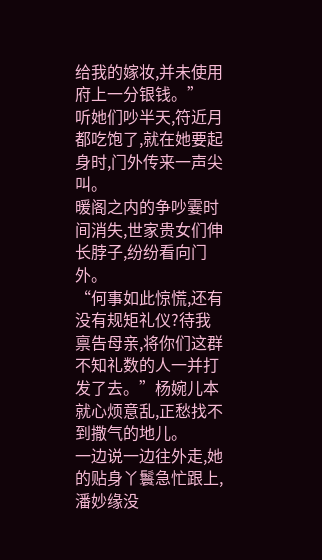给我的嫁妆,并未使用府上一分银钱。”
听她们吵半天,符近月都吃饱了,就在她要起身时,门外传来一声尖叫。
暖阁之内的争吵霎时间消失,世家贵女们伸长脖子,纷纷看向门外。
“何事如此惊慌,还有没有规矩礼仪?待我禀告母亲,将你们这群不知礼数的人一并打发了去。”杨婉儿本就心烦意乱,正愁找不到撒气的地儿。
一边说一边往外走,她的贴身丫鬟急忙跟上,潘妙缘没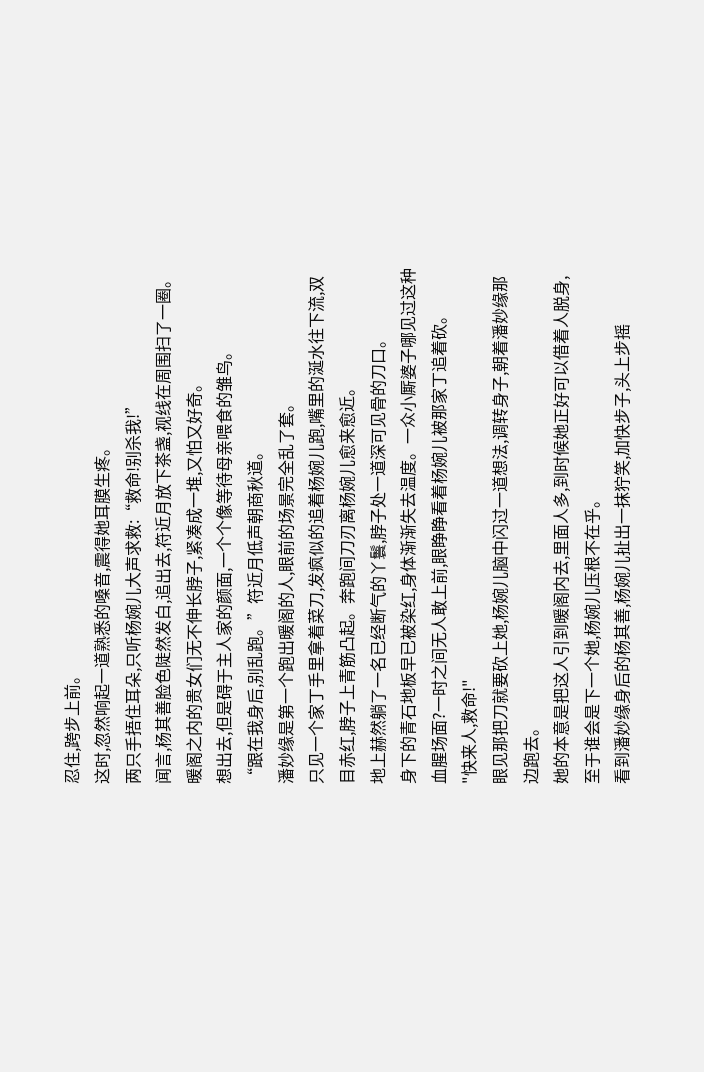忍住,跨步上前。
这时,忽然响起一道熟悉的嗓音,震得她耳膜生疼。
两只手捂住耳朵,只听杨婉儿大声求救:“救命!别杀我!”
闻言,杨其善脸色陡然发白,追出去,符近月放下茶盏,视线在周围扫了一圈。
暖阁之内的贵女们无不伸长脖子,紧凑成一堆,又怕又好奇。
想出去,但是碍于主人家的颜面,一个个像等待母亲喂食的雏鸟。
“跟在我身后,别乱跑。”符近月低声朝商秋道。
潘妙缘是第一个跑出暖阁的人,眼前的场景完全乱了套。
只见一个家丁手里拿着菜刀,发疯似的追着杨婉儿跑,嘴里的涎水往下流,双目赤红,脖子上青筋凸起。奔跑间刀刃离杨婉儿愈来愈近。
地上赫然躺了一名已经断气的丫鬟,脖子处一道深可见骨的刀口。
身下的青石地板早已被染红,身体渐渐失去温度。一众小厮婆子哪见过这种血腥场面?一时之间无人敢上前,眼睁睁看着杨婉儿被那家丁追着砍。
"快来人,救命!"
眼见那把刀就要砍上她,杨婉儿脑中闪过一道想法,调转身子,朝着潘妙缘那边跑去。
她的本意是把这人引到暖阁内去,里面人多,到时候她正好可以借着人脱身,至于谁会是下一个她,杨婉儿压根不在乎。
看到潘妙缘身后的杨其善,杨婉儿扯出一抹狞笑,加快步子,头上步摇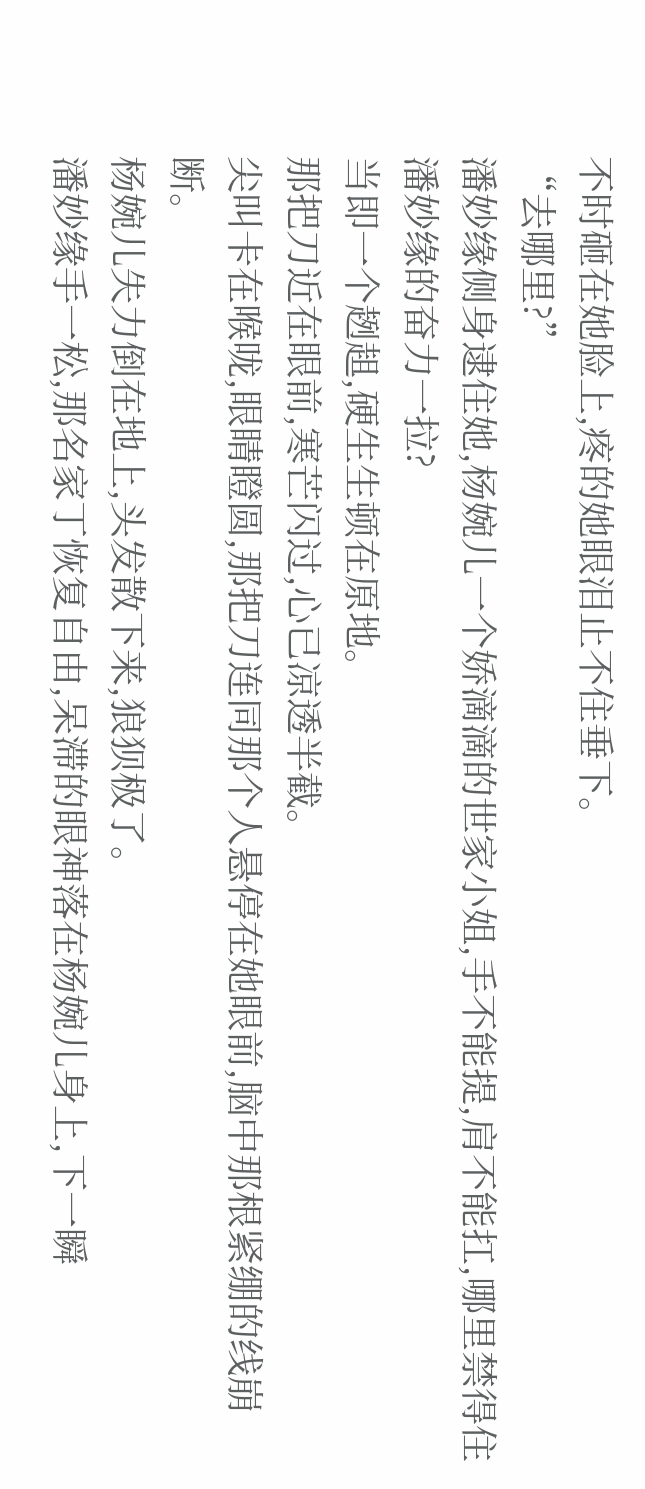不时砸在她脸上,疼的她眼泪止不住垂下。
“去哪里?”
潘妙缘侧身逮住她,杨婉儿一个娇滴滴的世家小姐,手不能提,肩不能扛,哪里禁得住潘妙缘的奋力一拉?
当即一个趔趄,硬生生顿在原地。
那把刀近在眼前,寒芒闪过,心已凉透半截。
尖叫卡在喉咙,眼睛瞪圆,那把刀连同那个人悬停在她眼前,脑中那根紧绷的线崩断。
杨婉儿失力倒在地上,头发散下来,狼狈极了。
潘妙缘手一松,那名家丁恢复自由,呆滞的眼神落在杨婉儿身上,下一瞬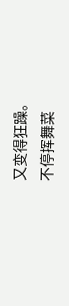又变得狂躁。
不停挥舞菜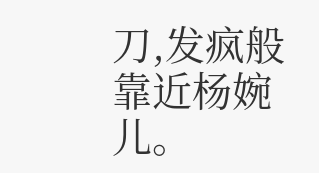刀,发疯般靠近杨婉儿。